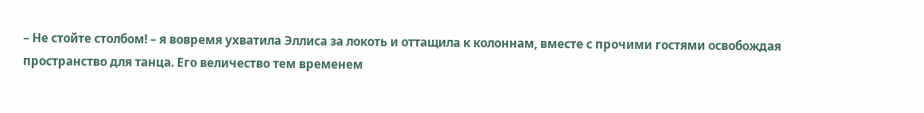– Не стойте столбом! – я вовремя ухватила Эллиса за локоть и оттащила к колоннам, вместе с прочими гостями освобождая пространство для танца. Его величество тем временем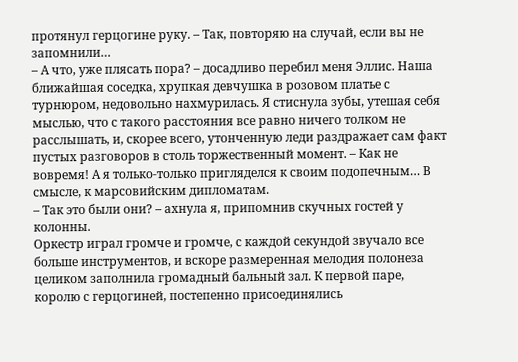протянул герцогине руку. – Так, повторяю на случай, если вы не запомнили…
– А что, уже плясать пора? – досадливо перебил меня Эллис. Наша ближайшая соседка, хрупкая девчушка в розовом платье с турнюром, недовольно нахмурилась. Я стиснула зубы, утешая себя мыслью, что с такого расстояния все равно ничего толком не расслышать, и, скорее всего, утонченную леди раздражает сам факт пустых разговоров в столь торжественный момент. – Как не вовремя! А я только-только пригляделся к своим подопечным… В смысле, к марсовийским дипломатам.
– Так это были они? – ахнула я, припомнив скучных гостей у колонны.
Оркестр играл громче и громче, с каждой секундой звучало все больше инструментов, и вскоре размеренная мелодия полонеза целиком заполнила громадный бальный зал. К первой паре, королю с герцогиней, постепенно присоединялись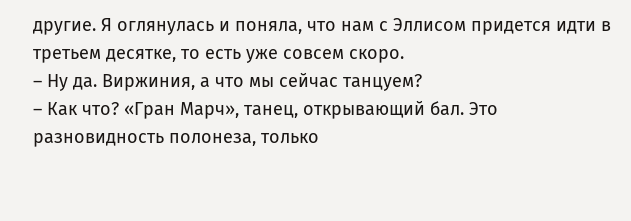другие. Я оглянулась и поняла, что нам с Эллисом придется идти в третьем десятке, то есть уже совсем скоро.
– Ну да. Виржиния, а что мы сейчас танцуем?
– Как что? «Гран Марч», танец, открывающий бал. Это разновидность полонеза, только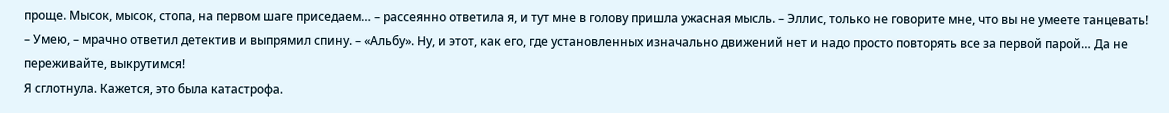проще. Мысок, мысок, стопа, на первом шаге приседаем… – рассеянно ответила я, и тут мне в голову пришла ужасная мысль. – Эллис, только не говорите мне, что вы не умеете танцевать!
– Умею, – мрачно ответил детектив и выпрямил спину. – «Альбу». Ну, и этот, как его, где установленных изначально движений нет и надо просто повторять все за первой парой… Да не переживайте, выкрутимся!
Я сглотнула. Кажется, это была катастрофа.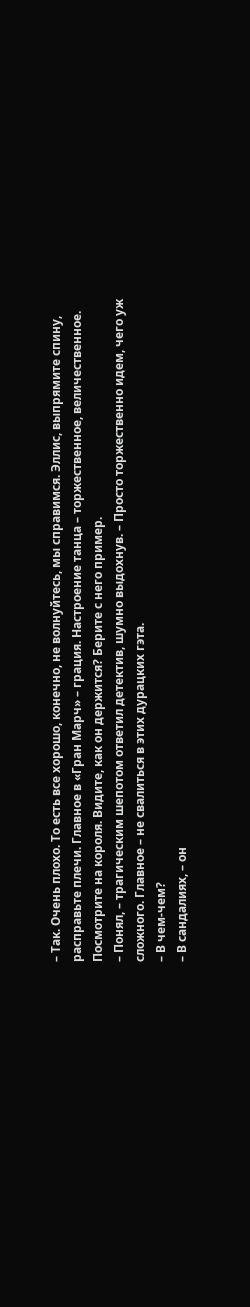– Так. Очень плохо. То есть все хорошо, конечно, не волнуйтесь, мы справимся. Эллис, выпрямите спину, расправьте плечи. Главное в «Гран Марч» – грация. Настроение танца – торжественное, величественное. Посмотрите на короля. Видите, как он держится? Берите с него пример.
– Понял, – трагическим шепотом ответил детектив, шумно выдохнув. – Просто торжественно идем, чего уж сложного. Главное – не свалиться в этих дурацких гэта.
– В чем-чем?
– В сандалиях, – он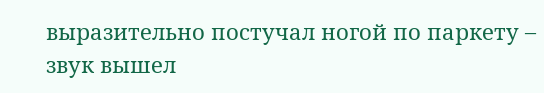выразительно постучал ногой по паркету – звук вышел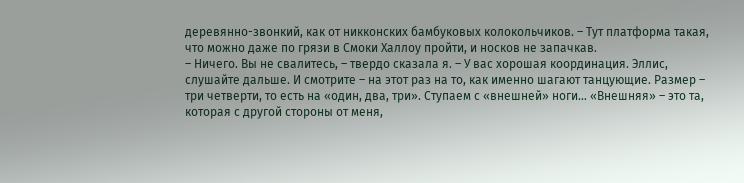деревянно-звонкий, как от никконских бамбуковых колокольчиков. – Тут платформа такая, что можно даже по грязи в Смоки Халлоу пройти, и носков не запачкав.
– Ничего. Вы не свалитесь, – твердо сказала я. – У вас хорошая координация. Эллис, слушайте дальше. И смотрите – на этот раз на то, как именно шагают танцующие. Размер – три четверти, то есть на «один, два, три». Ступаем с «внешней» ноги… «Внешняя» – это та, которая с другой стороны от меня,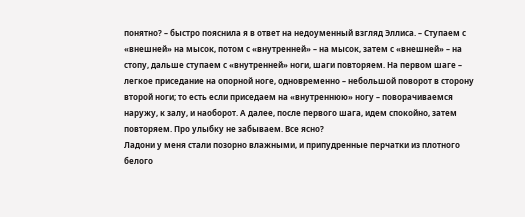понятно? – быстро пояснила я в ответ на недоуменный взгляд Эллиса. – Ступаем с «внешней» на мысок, потом с «внутренней» – на мысок, затем с «внешней» – на стопу, дальше ступаем с «внутренней» ноги, шаги повторяем. На первом шаге – легкое приседание на опорной ноге, одновременно – небольшой поворот в сторону второй ноги; то есть если приседаем на «внутреннюю» ногу – поворачиваемся наружу, к залу, и наоборот. А далее, после первого шага, идем спокойно, затем повторяем. Про улыбку не забываем. Все ясно?
Ладони у меня стали позорно влажными, и припудренные перчатки из плотного белого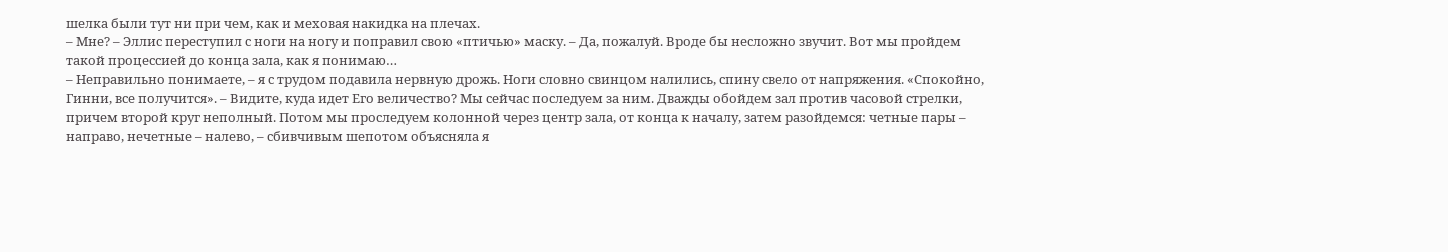шелка были тут ни при чем, как и меховая накидка на плечах.
– Мне? – Эллис переступил с ноги на ногу и поправил свою «птичью» маску. – Да, пожалуй. Вроде бы несложно звучит. Вот мы пройдем такой процессией до конца зала, как я понимаю…
– Неправильно понимаете, – я с трудом подавила нервную дрожь. Ноги словно свинцом налились, спину свело от напряжения. «Спокойно, Гинни, все получится». – Видите, куда идет Его величество? Мы сейчас последуем за ним. Дважды обойдем зал против часовой стрелки, причем второй круг неполный. Потом мы проследуем колонной через центр зала, от конца к началу, затем разойдемся: четные пары – направо, нечетные – налево, – сбивчивым шепотом объясняла я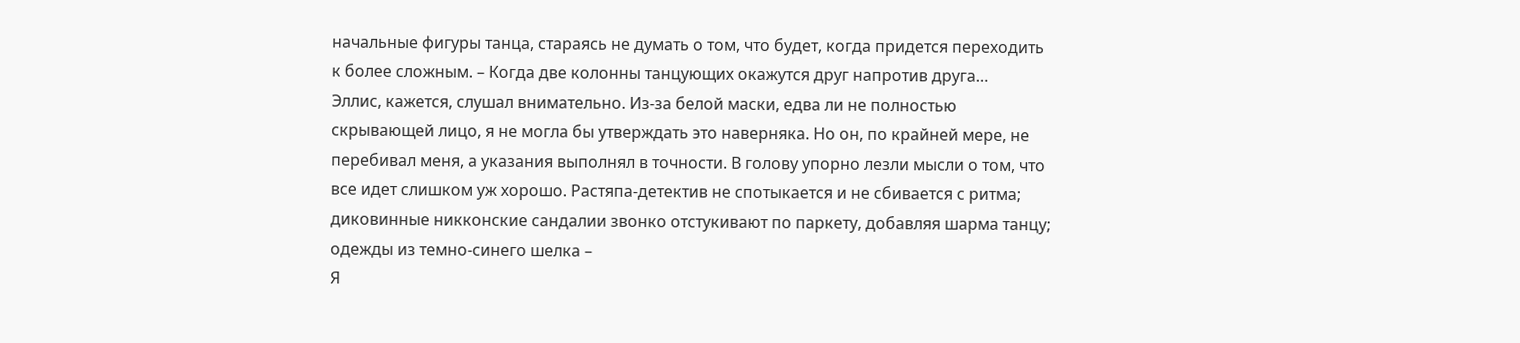начальные фигуры танца, стараясь не думать о том, что будет, когда придется переходить к более сложным. – Когда две колонны танцующих окажутся друг напротив друга…
Эллис, кажется, слушал внимательно. Из-за белой маски, едва ли не полностью скрывающей лицо, я не могла бы утверждать это наверняка. Но он, по крайней мере, не перебивал меня, а указания выполнял в точности. В голову упорно лезли мысли о том, что все идет слишком уж хорошо. Растяпа-детектив не спотыкается и не сбивается с ритма; диковинные никконские сандалии звонко отстукивают по паркету, добавляя шарма танцу; одежды из темно-синего шелка –
Я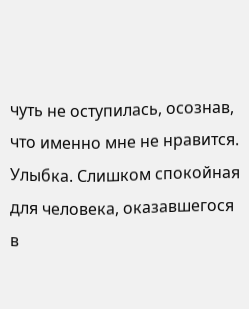чуть не оступилась, осознав, что именно мне не нравится. Улыбка. Слишком спокойная для человека, оказавшегося в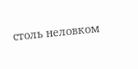столь неловком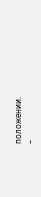положении.
–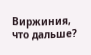Виржиния, что дальше?